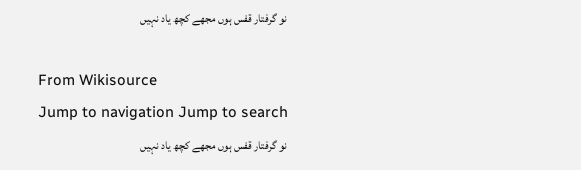نو گرفتار قفس ہوں مجھے کچھ یاد نہیں

From Wikisource
Jump to navigation Jump to search
نو گرفتار قفس ہوں مجھے کچھ یاد نہیں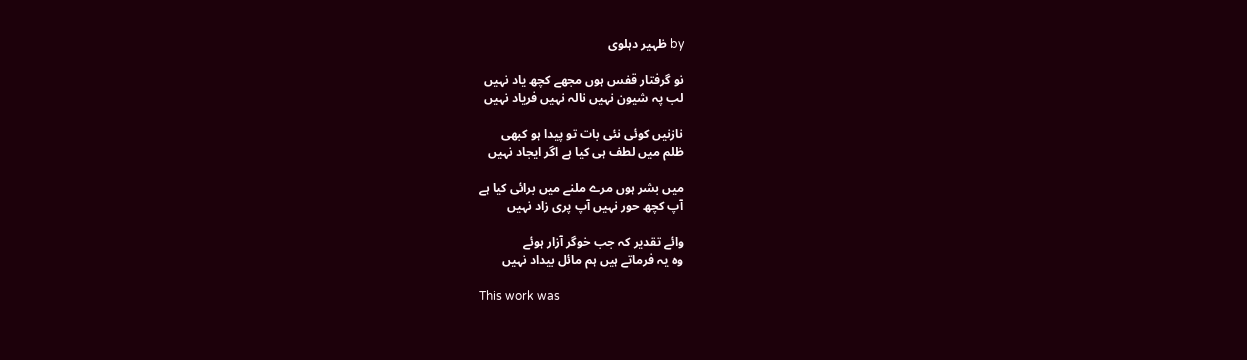by ظہیر دہلوی

نو گرفتار قفس ہوں مجھے کچھ یاد نہیں
لب پہ شیون نہیں نالہ نہیں فریاد نہیں

نازنیں کوئی نئی بات تو پیدا ہو کبھی
ظلم میں لطف ہی کیا ہے اگر ایجاد نہیں

میں بشر ہوں مرے ملنے میں برائی کیا ہے
آپ کچھ حور نہیں آپ پری زاد نہیں

وائے تقدیر کہ جب خوگر آزار ہوئے
وہ یہ فرماتے ہیں ہم مائل بیداد نہیں

This work was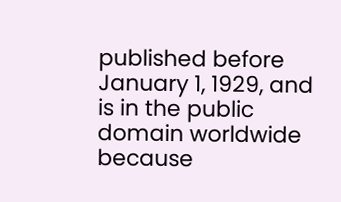published before January 1, 1929, and is in the public domain worldwide because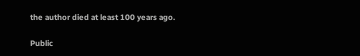the author died at least 100 years ago.

Public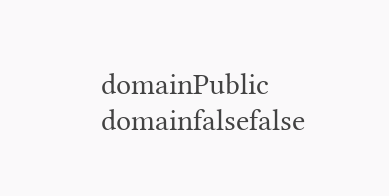domainPublic domainfalsefalse